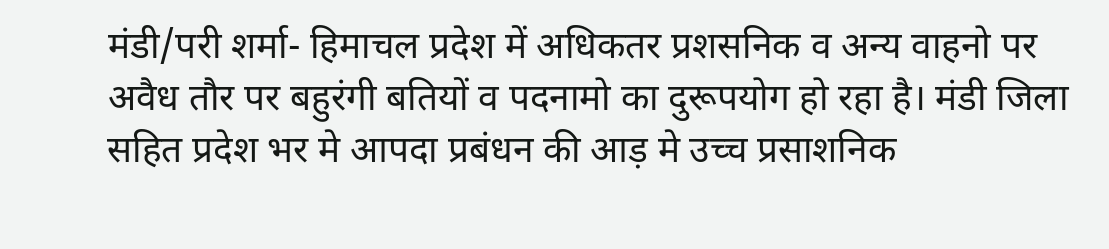मंडी/परी शर्मा- हिमाचल प्रदेश में अधिकतर प्रशसनिक व अन्य वाहनो पर अवैध तौर पर बहुरंगी बतियों व पदनामो का दुरूपयोग हो रहा है। मंडी जिला सहित प्रदेश भर मे आपदा प्रबंधन की आड़ मे उच्च प्रसाशनिक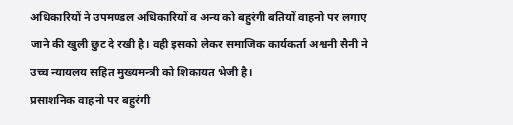अधिकारियों ने उपमण्डल अधिकारियों व अन्य को बहुरंगी बतियों वाहनो पर लगाए जाने की खुली छुट दे रखी है। वही इसको लेकर समाजिक कार्यकर्ता अश्वनी सैनी ने उच्च न्यायलय सहित मुख्यमन्त्री को शिकायत भेजी है।
प्रसाशनिक वाहनो पर बहुरंगी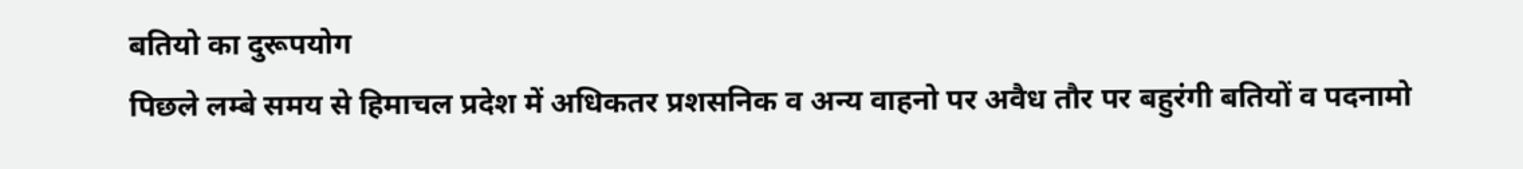बतियो का दुरूपयोग
पिछले लम्बे समय से हिमाचल प्रदेश में अधिकतर प्रशसनिक व अन्य वाहनो पर अवैध तौर पर बहुरंगी बतियों व पदनामो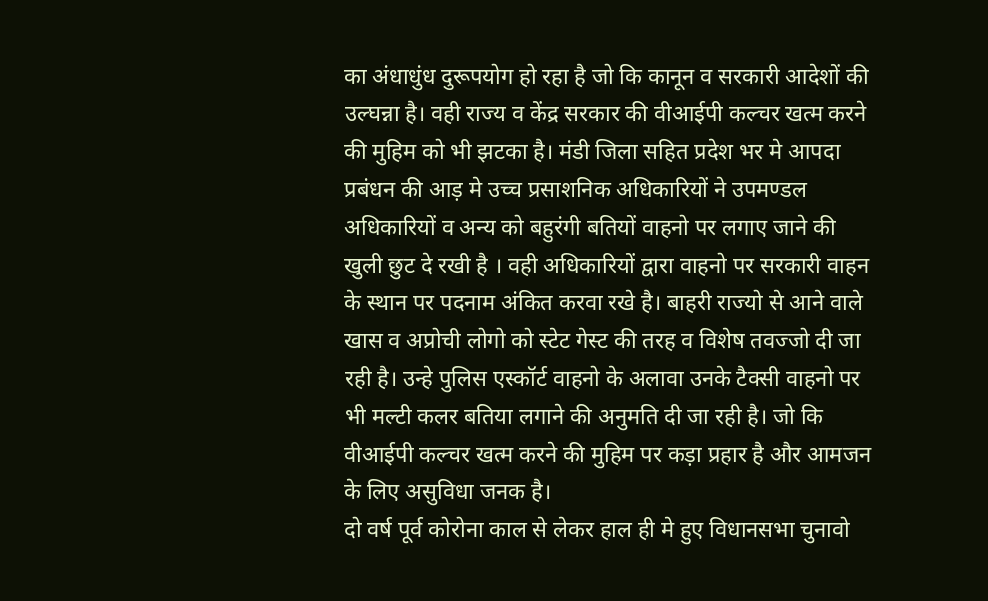का अंधाधुंध दुरूपयोग हो रहा है जो कि कानून व सरकारी आदेशों की उल्घन्ना है। वही राज्य व केंद्र सरकार की वीआईपी कल्चर खत्म करने की मुहिम को भी झटका है। मंडी जिला सहित प्रदेश भर मे आपदा प्रबंधन की आड़ मे उच्च प्रसाशनिक अधिकारियों ने उपमण्डल अधिकारियों व अन्य को बहुरंगी बतियों वाहनो पर लगाए जाने की खुली छुट दे रखी है । वही अधिकारियों द्वारा वाहनो पर सरकारी वाहन के स्थान पर पदनाम अंकित करवा रखे है। बाहरी राज्यो से आने वाले खास व अप्रोची लोगो को स्टेट गेस्ट की तरह व विशेष तवज्जो दी जा रही है। उन्हे पुलिस एस्कॉर्ट वाहनो के अलावा उनके टैक्सी वाहनो पर भी मल्टी कलर बतिया लगाने की अनुमति दी जा रही है। जो कि वीआईपी कल्चर खत्म करने की मुहिम पर कड़ा प्रहार है और आमजन के लिए असुविधा जनक है।
दो वर्ष पूर्व कोरोना काल से लेकर हाल ही मे हुए विधानसभा चुनावो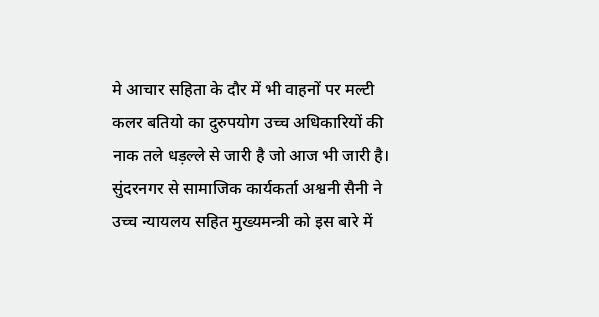मे आचार सहिता के दौर में भी वाहनों पर मल्टी कलर बतियो का दुरुपयोग उच्च अधिकारियों की नाक तले धड़ल्ले से जारी है जो आज भी जारी है। सुंदरनगर से सामाजिक कार्यकर्ता अश्वनी सैनी ने उच्च न्यायलय सहित मुख्यमन्त्री को इस बारे में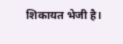शिकायत भेजी है।